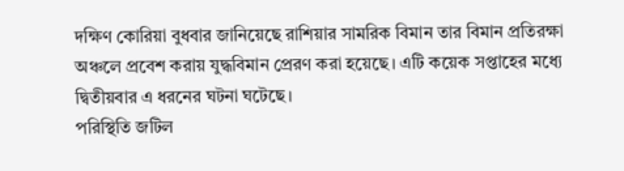দক্ষিণ কোরিয়া বুধবার জানিয়েছে রাশিয়ার সামরিক বিমান তার বিমান প্রতিরক্ষা অঞ্চলে প্রবেশ করায় যুদ্ধবিমান প্রেরণ করা হয়েছে। এটি কয়েক সপ্তাহের মধ্যে দ্বিতীয়বার এ ধরনের ঘটনা ঘটেছে।
পরিস্থিতি জটিল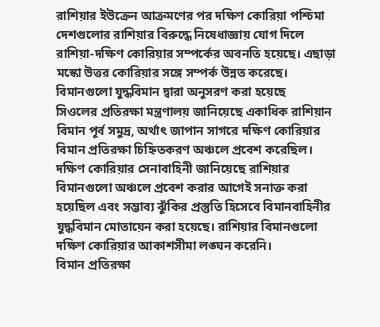রাশিয়ার ইউক্রেন আক্রমণের পর দক্ষিণ কোরিয়া পশ্চিমা দেশগুলোর রাশিয়ার বিরুদ্ধে নিষেধাজ্ঞায় যোগ দিলে রাশিয়া-দক্ষিণ কোরিয়ার সম্পর্কের অবনতি হয়েছে। এছাড়া মস্কো উত্তর কোরিয়ার সঙ্গে সম্পর্ক উন্নত করেছে।
বিমানগুলো যুদ্ধবিমান দ্বারা অনুসরণ করা হয়েছে
সিওলের প্রতিরক্ষা মন্ত্রণালয় জানিয়েছে একাধিক রাশিয়ান বিমান পূর্ব সমুদ্র, অর্থাৎ জাপান সাগরে দক্ষিণ কোরিয়ার বিমান প্রতিরক্ষা চিহ্নিতকরণ অঞ্চলে প্রবেশ করেছিল।
দক্ষিণ কোরিয়ার সেনাবাহিনী জানিয়েছে রাশিয়ার বিমানগুলো অঞ্চলে প্রবেশ করার আগেই সনাক্ত করা হয়েছিল এবং সম্ভাব্য ঝুঁকির প্রস্তুতি হিসেবে বিমানবাহিনীর যুদ্ধবিমান মোতায়েন করা হয়েছে। রাশিয়ার বিমানগুলো দক্ষিণ কোরিয়ার আকাশসীমা লঙ্ঘন করেনি।
বিমান প্রতিরক্ষা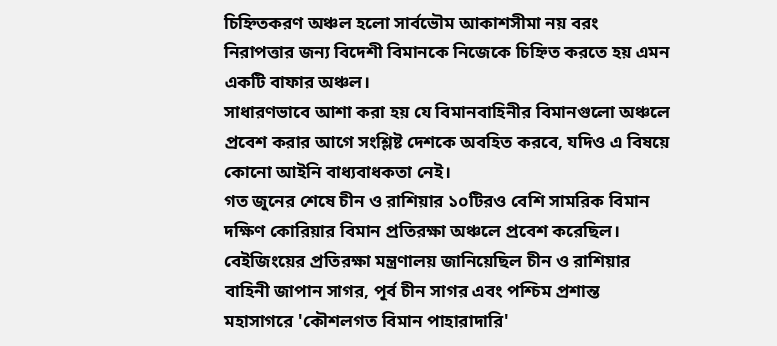চিহ্নিতকরণ অঞ্চল হলো সার্বভৌম আকাশসীমা নয় বরং নিরাপত্তার জন্য বিদেশী বিমানকে নিজেকে চিহ্নিত করতে হয় এমন একটি বাফার অঞ্চল।
সাধারণভাবে আশা করা হয় যে বিমানবাহিনীর বিমানগুলো অঞ্চলে প্রবেশ করার আগে সংশ্লিষ্ট দেশকে অবহিত করবে, যদিও এ বিষয়ে কোনো আইনি বাধ্যবাধকতা নেই।
গত জুনের শেষে চীন ও রাশিয়ার ১০টিরও বেশি সামরিক বিমান দক্ষিণ কোরিয়ার বিমান প্রতিরক্ষা অঞ্চলে প্রবেশ করেছিল। বেইজিংয়ের প্রতিরক্ষা মন্ত্রণালয় জানিয়েছিল চীন ও রাশিয়ার বাহিনী জাপান সাগর, পূর্ব চীন সাগর এবং পশ্চিম প্রশান্ত মহাসাগরে 'কৌশলগত বিমান পাহারাদারি'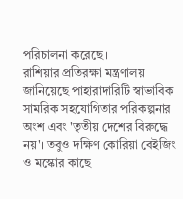পরিচালনা করেছে।
রাশিয়ার প্রতিরক্ষা মন্ত্রণালয় জানিয়েছে পাহারাদারিটি স্বাভাবিক সামরিক সহযোগিতার পরিকল্পনার অংশ এবং 'তৃতীয় দেশের বিরুদ্ধে নয়'। তবুও দক্ষিণ কোরিয়া বেইজিং ও মস্কোর কাছে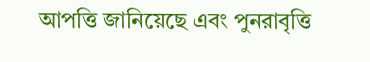আপত্তি জানিয়েছে এবং পুনরাবৃত্তি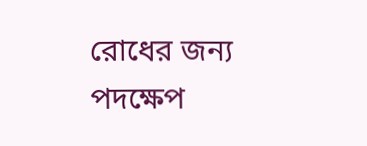রোধের জন্য পদক্ষেপ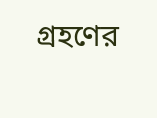গ্রহণের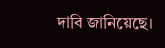দাবি জানিয়েছে।